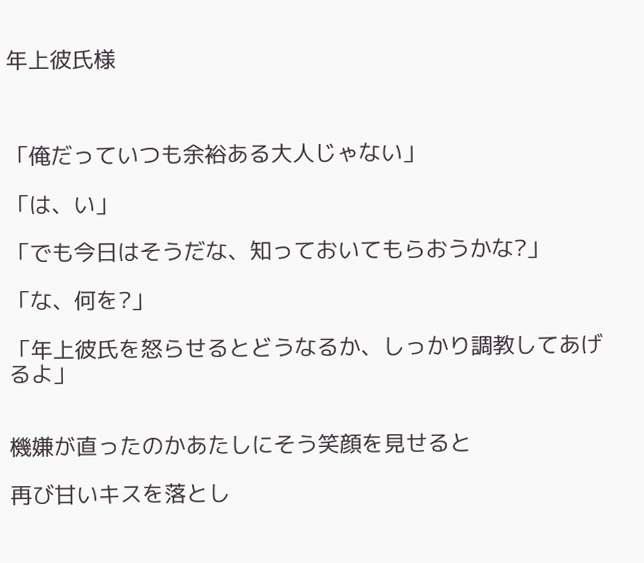年上彼氏様



「俺だっていつも余裕ある大人じゃない」

「は、い」

「でも今日はそうだな、知っておいてもらおうかな?」

「な、何を?」

「年上彼氏を怒らせるとどうなるか、しっかり調教してあげるよ」


機嫌が直ったのかあたしにそう笑顔を見せると

再び甘いキスを落とし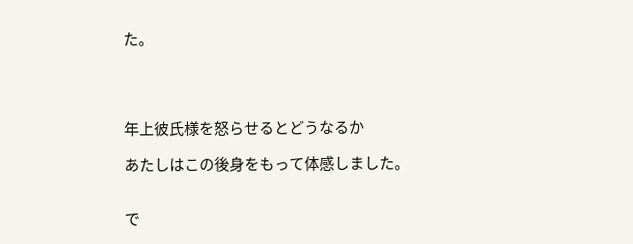た。




年上彼氏様を怒らせるとどうなるか

あたしはこの後身をもって体感しました。


で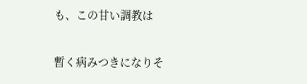も、この甘い調教は

暫く病みつきになりそ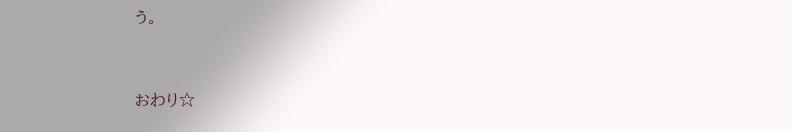う。



おわり☆